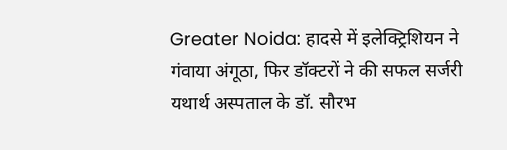Greater Noida: हादसे में इलेक्ट्रिशियन ने गंवाया अंगूठा, फिर डॉक्टरों ने की सफल सर्जरी
यथार्थ अस्पताल के डॉ. सौरभ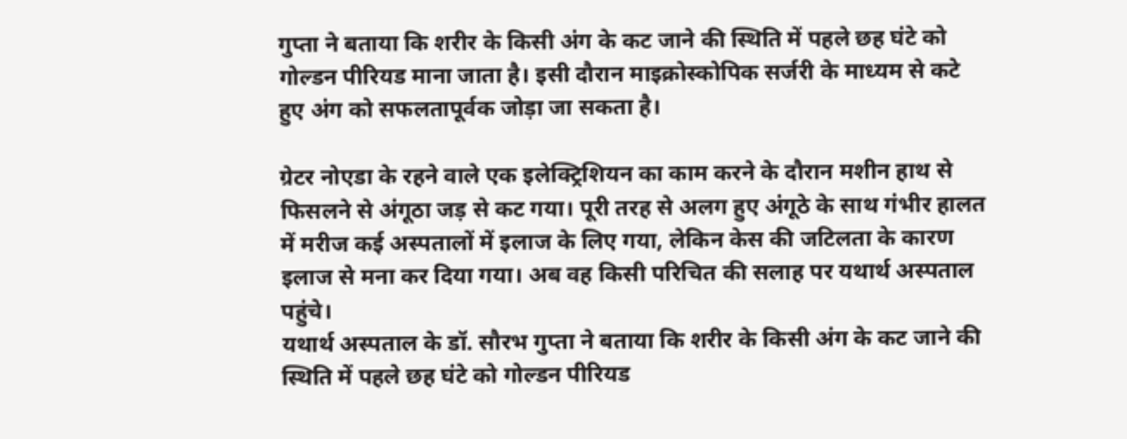गुप्ता ने बताया कि शरीर के किसी अंग के कट जाने की स्थिति में पहले छह घंटे को गोल्डन पीरियड माना जाता है। इसी दौरान माइक्रोस्कोपिक सर्जरी के माध्यम से कटे हुए अंग को सफलतापूर्वक जोड़ा जा सकता है।

ग्रेटर नोएडा के रहने वाले एक इलेक्ट्रिशियन का काम करने के दौरान मशीन हाथ से फिसलने से अंगूठा जड़ से कट गया। पूरी तरह से अलग हुए अंगूठे के साथ गंभीर हालत में मरीज कई अस्पतालों में इलाज के लिए गया, लेकिन केस की जटिलता के कारण इलाज से मना कर दिया गया। अब वह किसी परिचित की सलाह पर यथार्थ अस्पताल पहुंचे।
यथार्थ अस्पताल के डॉ. सौरभ गुप्ता ने बताया कि शरीर के किसी अंग के कट जाने की स्थिति में पहले छह घंटे को गोल्डन पीरियड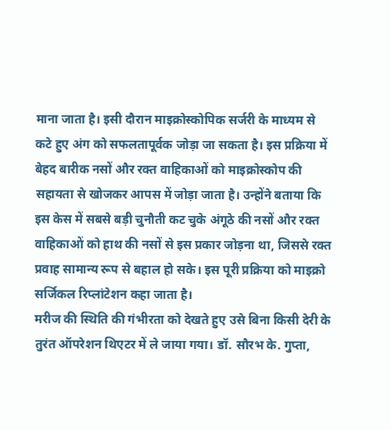माना जाता है। इसी दौरान माइक्रोस्कोपिक सर्जरी के माध्यम से कटे हुए अंग को सफलतापूर्वक जोड़ा जा सकता है। इस प्रक्रिया में बेहद बारीक नसों और रक्त वाहिकाओं को माइक्रोस्कोप की सहायता से खोजकर आपस में जोड़ा जाता है। उन्होंने बताया कि इस केस में सबसे बड़ी चुनौती कट चुके अंगूठे की नसों और रक्त वाहिकाओं को हाथ की नसों से इस प्रकार जोड़ना था, जिससे रक्त प्रवाह सामान्य रूप से बहाल हो सके। इस पूरी प्रक्रिया को माइक्रो सर्जिकल रिप्लांटेशन कहा जाता है।
मरीज की स्थिति की गंभीरता को देखते हुए उसे बिना किसी देरी के तुरंत ऑपरेशन थिएटर में ले जाया गया। डॉ. सौरभ के. गुप्ता,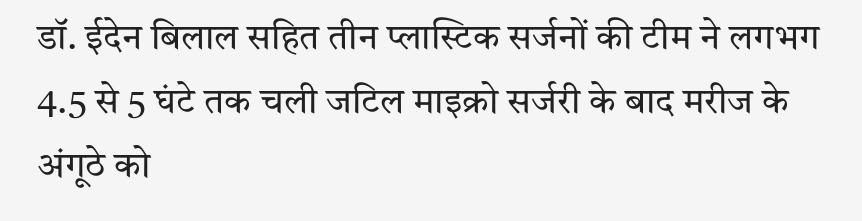डॉ. ईदेन बिलाल सहित तीन प्लास्टिक सर्जनों की टीम ने लगभग 4.5 से 5 घंटे तक चली जटिल माइक्रो सर्जरी के बाद मरीज के अंगूठे को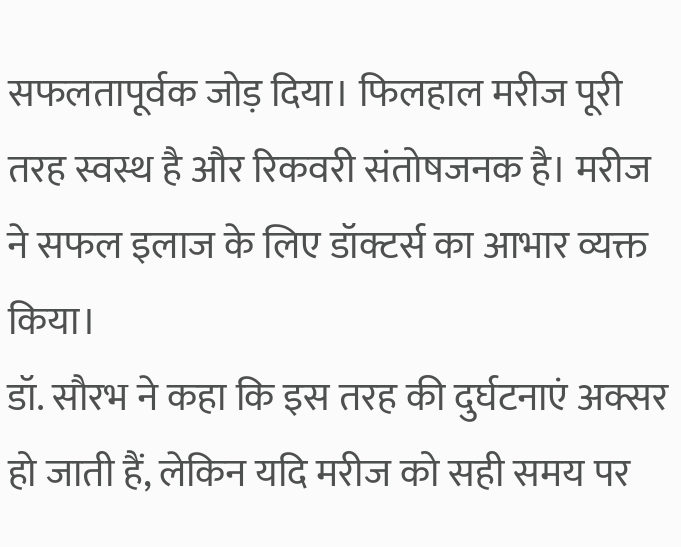सफलतापूर्वक जोड़ दिया। फिलहाल मरीज पूरी तरह स्वस्थ है और रिकवरी संतोषजनक है। मरीज ने सफल इलाज के लिए डॉक्टर्स का आभार व्यक्त किया।
डॉ. सौरभ ने कहा कि इस तरह की दुर्घटनाएं अक्सर हो जाती हैं, लेकिन यदि मरीज को सही समय पर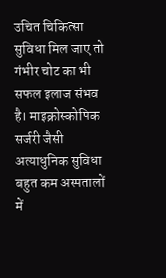उचित चिकित्सा सुविधा मिल जाए तो गंभीर चोट का भी सफल इलाज संभव है। माइक्रोस्कोपिक सर्जरी जैसी अत्याधुनिक सुविधा बहुत कम अस्पतालों में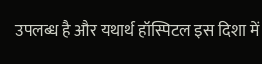उपलब्ध है और यथार्थ हॉस्पिटल इस दिशा में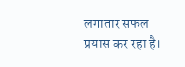लगातार सफल प्रयास कर रहा है।